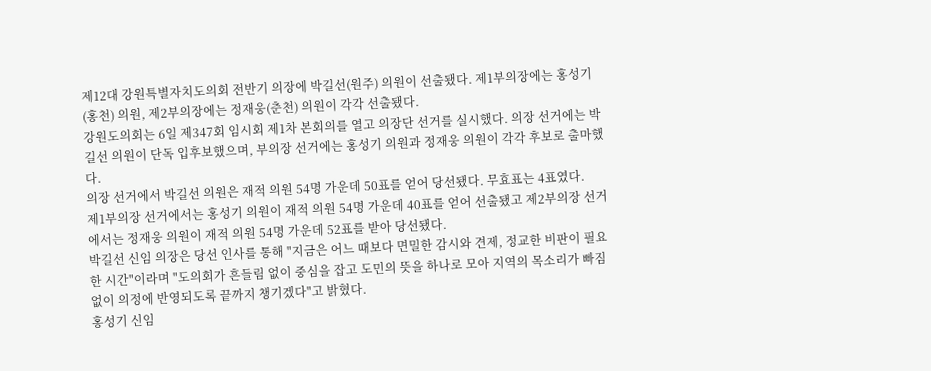제12대 강원특별자치도의회 전반기 의장에 박길선(원주) 의원이 선출됐다. 제1부의장에는 홍성기(홍천) 의원, 제2부의장에는 정재웅(춘천) 의원이 각각 선출됐다.
강원도의회는 6일 제347회 임시회 제1차 본회의를 열고 의장단 선거를 실시했다. 의장 선거에는 박길선 의원이 단독 입후보했으며, 부의장 선거에는 홍성기 의원과 정재웅 의원이 각각 후보로 출마했다.
의장 선거에서 박길선 의원은 재적 의원 54명 가운데 50표를 얻어 당선됐다. 무효표는 4표였다.
제1부의장 선거에서는 홍성기 의원이 재적 의원 54명 가운데 40표를 얻어 선출됐고 제2부의장 선거에서는 정재웅 의원이 재적 의원 54명 가운데 52표를 받아 당선됐다.
박길선 신임 의장은 당선 인사를 통해 "지금은 어느 때보다 면밀한 감시와 견제, 정교한 비판이 필요한 시간"이라며 "도의회가 흔들림 없이 중심을 잡고 도민의 뜻을 하나로 모아 지역의 목소리가 빠짐없이 의정에 반영되도록 끝까지 챙기겠다"고 밝혔다.
홍성기 신임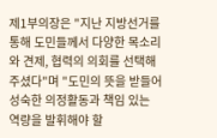제1부의장은 "지난 지방선거를 통해 도민들께서 다양한 목소리와 견제, 협력의 의회를 선택해주셨다"며 "도민의 뜻을 받들어 성숙한 의정활동과 책임 있는 역량을 발휘해야 할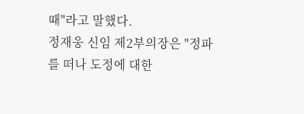때"라고 말했다.
정재웅 신임 제2부의장은 "정파를 떠나 도정에 대한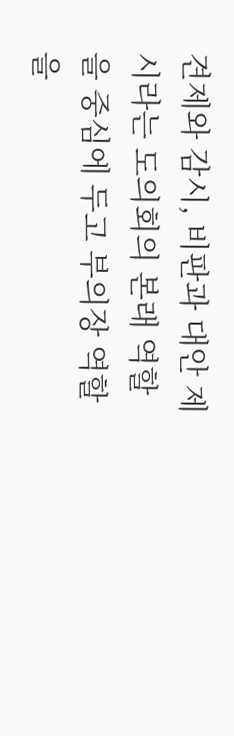견제와 감시, 비판과 대안 제시라는 도의회의 본래 역할을 중심에 두고 부의장 역할을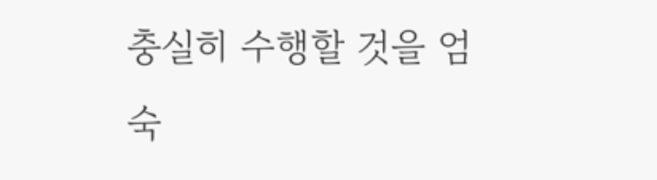충실히 수행할 것을 엄숙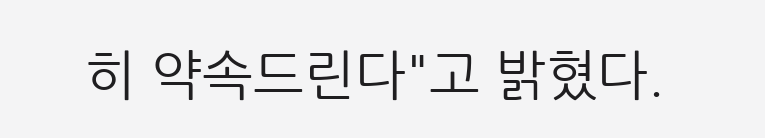히 약속드린다"고 밝혔다.